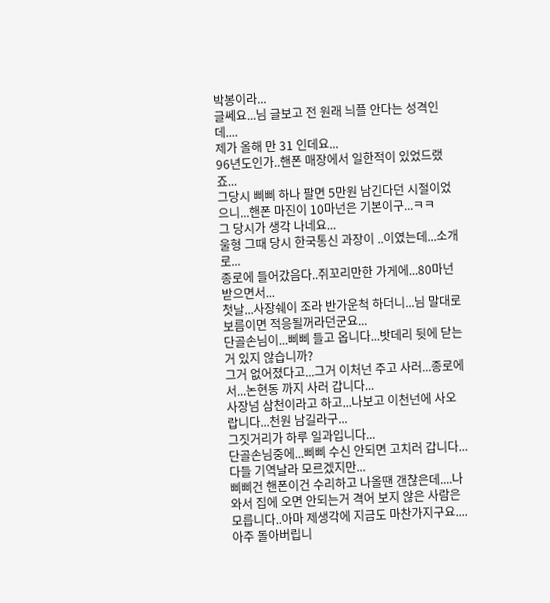박봉이라...
글쎄요...님 글보고 전 원래 늬플 안다는 성격인데....
제가 올해 만 31 인데요...
96년도인가..핸폰 매장에서 일한적이 있었드랬죠...
그당시 삐삐 하나 팔면 5만원 남긴다던 시절이었으니...핸폰 마진이 10마넌은 기본이구...ㅋㅋ
그 당시가 생각 나네요...
울형 그때 당시 한국통신 과장이 ..이였는데...소개로...
종로에 들어갔음다..쥐꼬리만한 가게에...80마넌 받으면서...
첫날...사장쉐이 조라 반가운척 하더니...님 말대로 보름이면 적응될꺼라던군요...
단골손님이...삐삐 들고 옵니다...밧데리 뒷에 닫는거 있지 않습니까?
그거 없어졌다고...그거 이처넌 주고 사러...종로에서...논현동 까지 사러 갑니다...
사장넘 삼천이라고 하고...나보고 이천넌에 사오랍니다...천원 남길라구...
그짓거리가 하루 일과입니다...
단골손님중에...삐삐 수신 안되면 고치러 갑니다...다들 기역날라 모르겠지만...
삐삐건 핸폰이건 수리하고 나올땐 갠찮은데....나와서 집에 오면 안되는거 격어 보지 않은 사람은 모릅니다..아마 제생각에 지금도 마찬가지구요....
아주 돌아버립니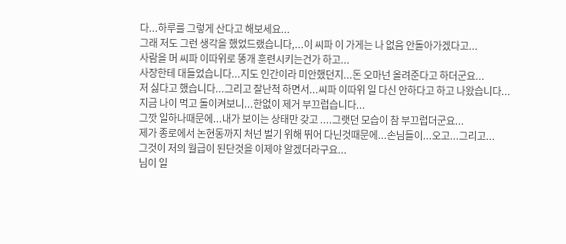다...하루를 그렇게 산다고 해보세요...
그래 저도 그런 생각을 했었드랬습니다,...이 씨파 이 가게는 나 없음 안돌아가겠다고...
사람을 머 씨파 이따위로 똥개 훈련시키는건가 하고...
사장한테 대들었습니다...지도 인간이라 미안했던지...돈 오마넌 올려준다고 하더군요...
저 싫다고 했습니다...그리고 잘난척 하면서...씨파 이따위 일 다신 안하다고 하고 나왔습니다...
지금 나이 먹고 돌이켜보니...한없이 제거 부끄럽습니다...
그깟 일하나때문에...내가 보이는 상태만 갖고 ....그랫던 모습이 참 부끄럽더군요...
제가 종로에서 논현동까지 처넌 벌기 위해 뛰어 다닌것때문에...손님들이...오고...그리고...
그것이 저의 월급이 된단것을 이제야 알겠더라구요...
님이 일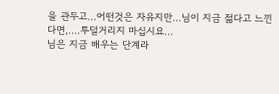을 관두고...어떤것은 자유지만...님이 지금 젊다고 느낀다면,....투덜거리지 마십시요...
님은 지금 배우는 단계라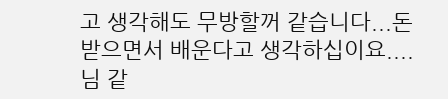고 생각해도 무방할꺼 같습니다...돈 받으면서 배운다고 생각하십이요....
님 같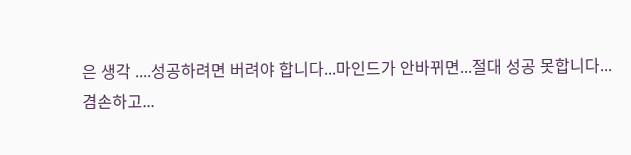은 생각 ....성공하려면 버려야 합니다...마인드가 안바뀌면...절대 성공 못합니다...
겸손하고...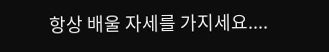항상 배울 자세를 가지세요....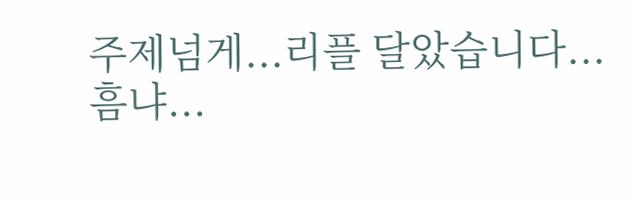주제넘게...리플 달았습니다...
흠냐...